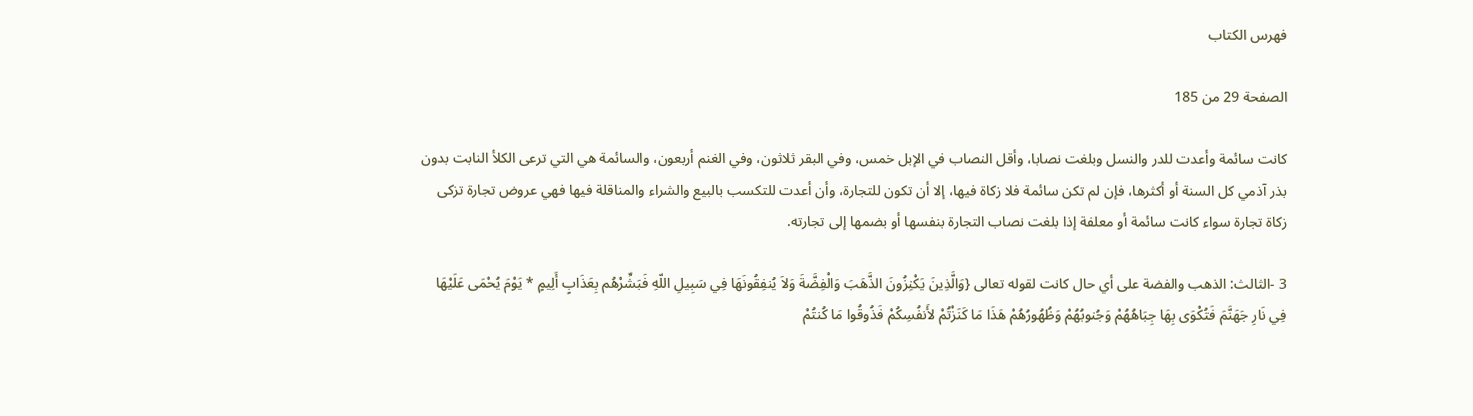فهرس الكتاب

الصفحة 29 من 185

كانت سائمة وأعدت للدر والنسل وبلغت نصابا، وأقل النصاب في الإبل خمس، وفي البقر ثلاثون، وفي الغنم أربعون، والسائمة هي التي ترعى الكلأ النابت بدون بذر آذمي كل السنة أو أكثرها، فإن لم تكن سائمة فلا زكاة فيها، إلا أن تكون للتجارة، وأن أعدت للتكسب بالبيع والشراء والمناقلة فيها فهي عروض تجارة تزكى زكاة تجارة سواء كانت سائمة أو معلفة إذا بلغت نصاب التجارة بنفسها أو بضمها إلى تجارته.

3 -الثالث: الذهب والفضة على أي حال كانت لقوله تعالى {وَالَّذِينَ يَكْنِزُونَ الذَّهَبَ وَالْفِضَّةَ وَلاَ يُنفِقُونَهَا فِي سَبِيلِ اللّهِ فَبَشِّرْهُم بِعَذَابٍ أَلِيمٍ * يَوْمَ يُحْمَى عَلَيْهَا فِي نَارِ جَهَنَّمَ فَتُكْوَى بِهَا جِبَاهُهُمْ وَجُنوبُهُمْ وَظُهُورُهُمْ هَذَا مَا كَنَزْتُمْ لأَنفُسِكُمْ فَذُوقُوا مَا كُنتُمْ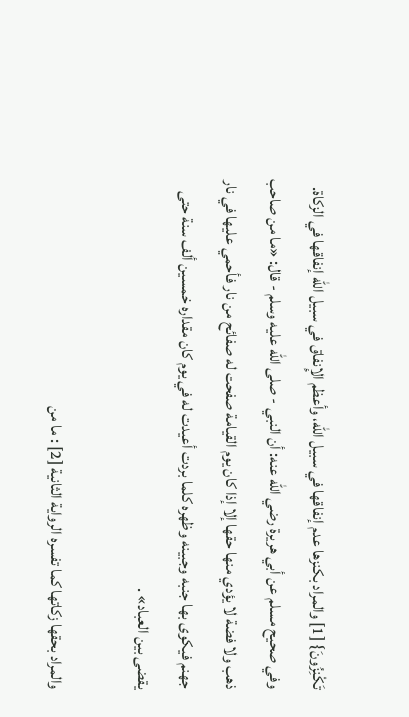تَكْنِزُونَ} [1] والمراد بكنزها عدم إنفاقها في سبيل الله، وأعظم الإِنفاق في سبيل الله إنفاقها في الزكاة. وفي صحيح مسلم عن أبي هريرة رضي الله عنه: أن النبي - صلى الله عليه وسلم - قال: «ما من صاحب ذهب ولا فضة لا يؤدي منها حقها إلا إذا كان يوم القيامة صفحت له صفائح من نار فأحمي عليها في نار جهنم فيكوى بها جنبه وجبينه وظهره كلما بردت أعيدت له في يوم كان مقداره خمسين ألف سنة حتى يقضى بين العباد» .

والمراد بحقها زكاتها كما تفسره الرواية الثانية [2] : ما من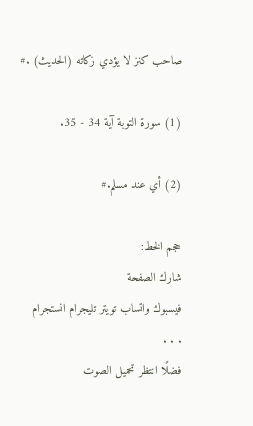صاحب كنز لا يؤدي زكاته (الحديث) .#

(1) سورة التوبة آية 34 - 35.

(2) أي عند مسلم.#

حجم الخط:
شارك الصفحة
فيسبوك واتساب تويتر تليجرام انستجرام
. . .
فضلًا انتظر تحميل الصوت